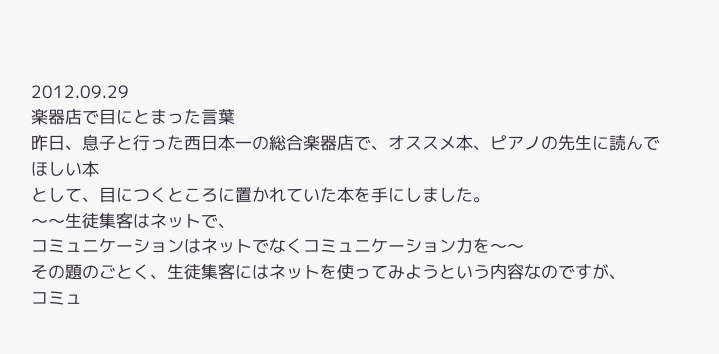2012.09.29
楽器店で目にとまった言葉
昨日、息子と行った西日本一の総合楽器店で、オススメ本、ピアノの先生に読んでほしい本
として、目につくところに置かれていた本を手にしました。
〜〜生徒集客はネットで、
コミュニケーションはネットでなくコミュニケーション力を〜〜
その題のごとく、生徒集客にはネットを使ってみようという内容なのですが、
コミュ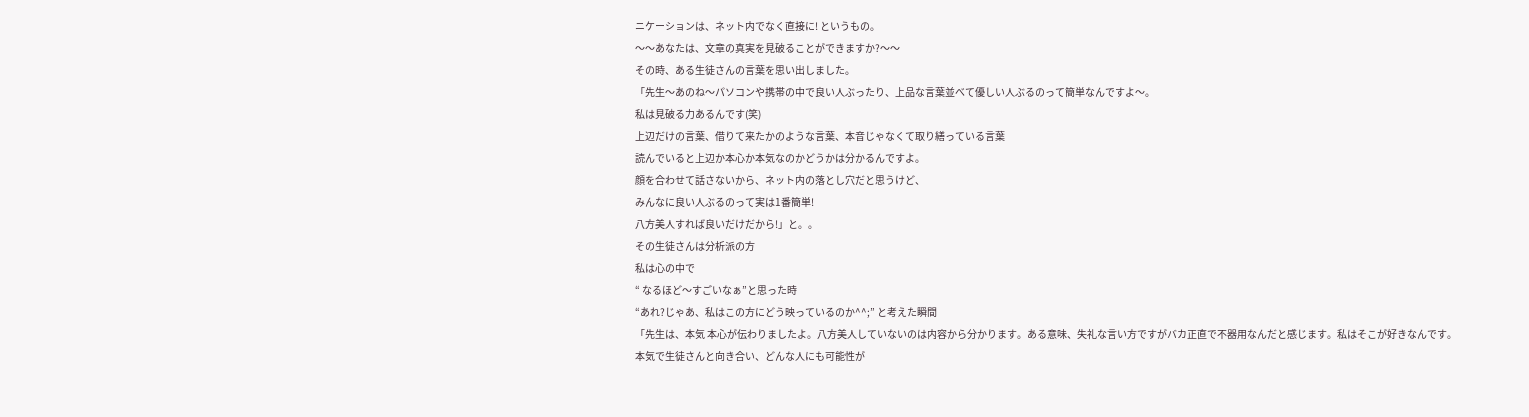ニケーションは、ネット内でなく直接に! というもの。
〜〜あなたは、文章の真実を見破ることができますか?〜〜
その時、ある生徒さんの言葉を思い出しました。
「先生〜あのね〜パソコンや携帯の中で良い人ぶったり、上品な言葉並べて優しい人ぶるのって簡単なんですよ〜。
私は見破る力あるんです(笑)
上辺だけの言葉、借りて来たかのような言葉、本音じゃなくて取り繕っている言葉
読んでいると上辺か本心か本気なのかどうかは分かるんですよ。
顔を合わせて話さないから、ネット内の落とし穴だと思うけど、
みんなに良い人ぶるのって実は1番簡単!
八方美人すれば良いだけだから!」と。。
その生徒さんは分析派の方
私は心の中で
“ なるほど〜すごいなぁ”と思った時
“あれ?じゃあ、私はこの方にどう映っているのか^^;” と考えた瞬間
「先生は、本気 本心が伝わりましたよ。八方美人していないのは内容から分かります。ある意味、失礼な言い方ですがバカ正直で不器用なんだと感じます。私はそこが好きなんです。
本気で生徒さんと向き合い、どんな人にも可能性が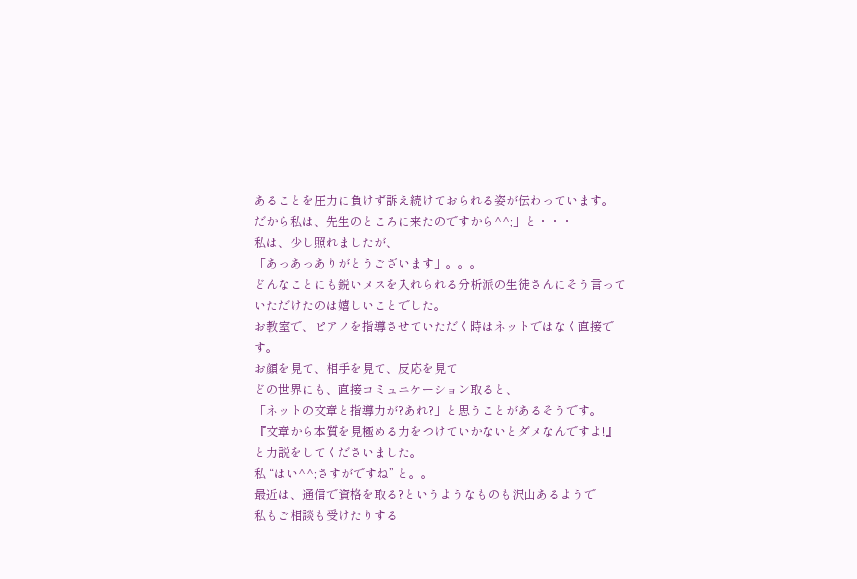あることを圧力に負けず訴え続けておられる姿が伝わっています。
だから私は、先生のところに来たのですから^^;」と・・・
私は、少し照れましたが、
「あっあっありがとうございます」。。。
どんなことにも鋭いメスを入れられる分析派の生徒さんにそう言っていただけたのは嬉しいことでした。
お教室で、ピアノを指導させていただく時はネットではなく直接です。
お顔を見て、相手を見て、反応を見て
どの世界にも、直接コミュニケーション取ると、
「ネットの文章と指導力が?あれ?」と思うことがあるそうです。
『文章から本質を見極める力をつけていかないとダメなんですよ!』と力説をしてくださいました。
私 “はい^^;さすがですね” と。。
最近は、通信で資格を取る?というようなものも沢山あるようで
私もご相談も受けたりする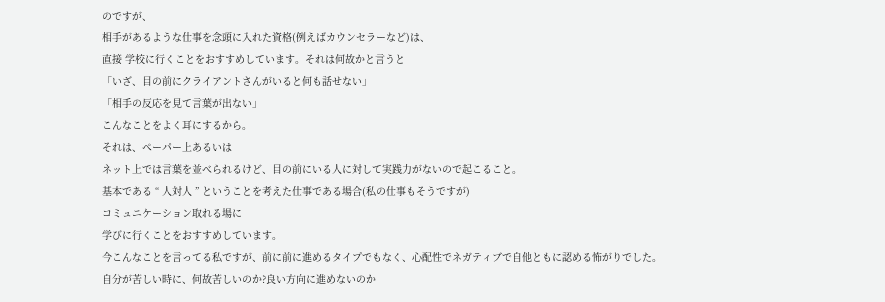のですが、
相手があるような仕事を念頭に入れた資格(例えばカウンセラーなど)は、
直接 学校に行くことをおすすめしています。それは何故かと言うと
「いざ、目の前にクライアントさんがいると何も話せない」
「相手の反応を見て言葉が出ない」
こんなことをよく耳にするから。
それは、ペーパー上あるいは
ネット上では言葉を並べられるけど、目の前にいる人に対して実践力がないので起こること。
基本である “ 人対人 ” ということを考えた仕事である場合(私の仕事もそうですが)
コミュニケーション取れる場に
学びに行くことをおすすめしています。
今こんなことを言ってる私ですが、前に前に進めるタイプでもなく、心配性でネガティブで自他ともに認める怖がりでした。
自分が苦しい時に、何故苦しいのか?良い方向に進めないのか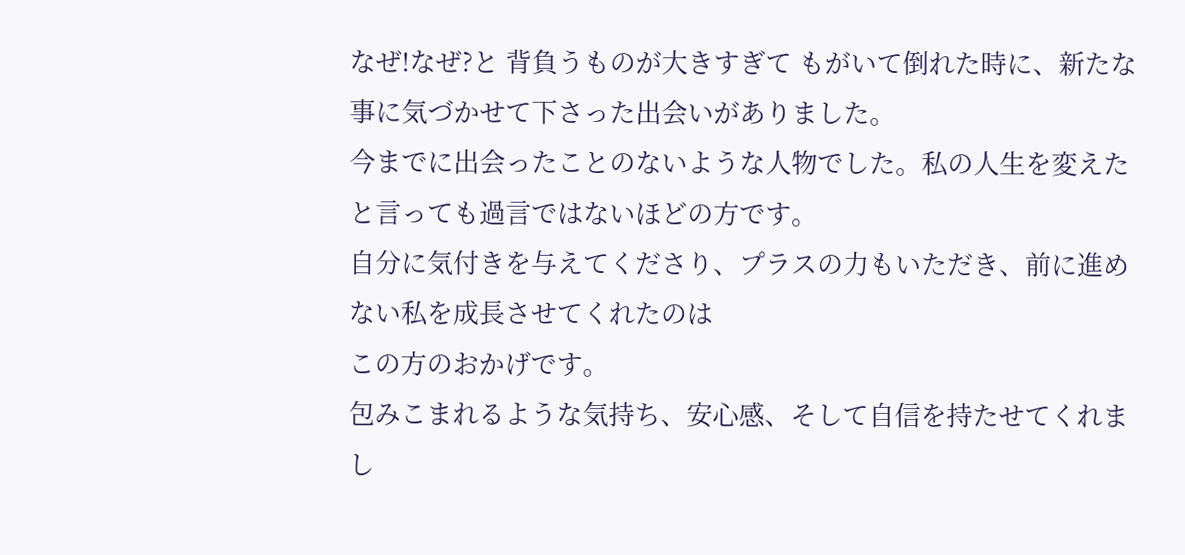なぜ!なぜ?と 背負うものが大きすぎて もがいて倒れた時に、新たな事に気づかせて下さった出会いがありました。
今までに出会ったことのないような人物でした。私の人生を変えたと言っても過言ではないほどの方です。
自分に気付きを与えてくださり、プラスの力もいただき、前に進めない私を成長させてくれたのは
この方のおかげです。
包みこまれるような気持ち、安心感、そして自信を持たせてくれまし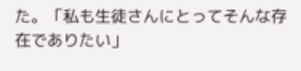た。「私も生徒さんにとってそんな存在でありたい」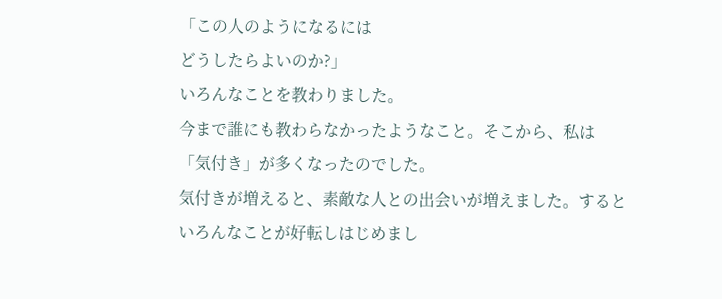「この人のようになるには
どうしたらよいのか?」
いろんなことを教わりました。
今まで誰にも教わらなかったようなこと。そこから、私は
「気付き」が多くなったのでした。
気付きが増えると、素敵な人との出会いが増えました。すると
いろんなことが好転しはじめまし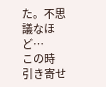た。不思議なほど…
この時 引き寄せ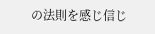の法則を感じ信じ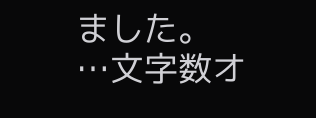ました。
…文字数オ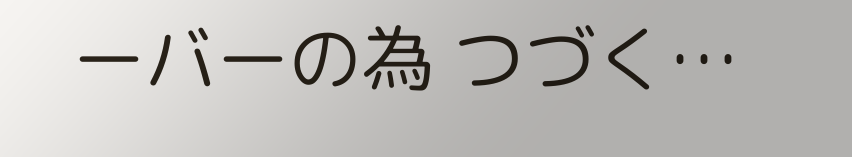ーバーの為 つづく…